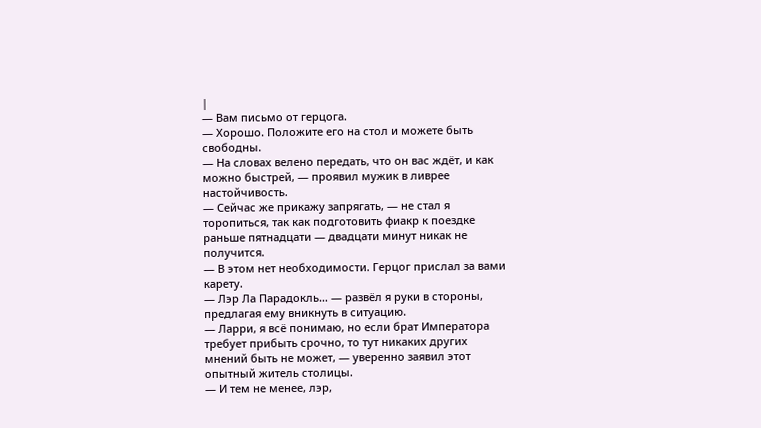|
— Вам письмо от герцога.
— Хорошо. Положите его на стол и можете быть свободны.
— На словах велено передать, что он вас ждёт, и как можно быстрей, — проявил мужик в ливрее настойчивость.
— Сейчас же прикажу запрягать, — не стал я торопиться, так как подготовить фиакр к поездке раньше пятнадцати — двадцати минут никак не получится.
— В этом нет необходимости. Герцог прислал за вами карету.
— Лэр Ла Парадокль… — развёл я руки в стороны, предлагая ему вникнуть в ситуацию.
— Ларри, я всё понимаю, но если брат Императора требует прибыть срочно, то тут никаких других мнений быть не может, — уверенно заявил этот опытный житель столицы.
— И тем не менее, лэр,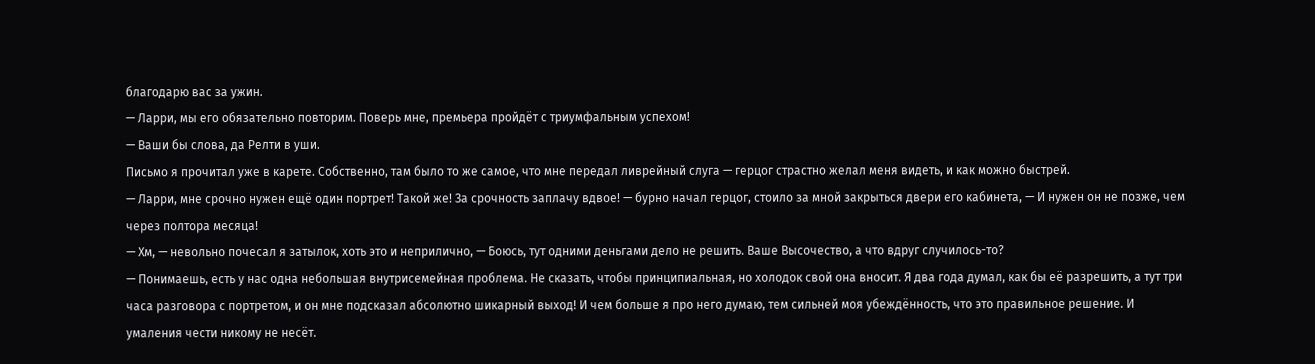благодарю вас за ужин.
— Ларри, мы его обязательно повторим. Поверь мне, премьера пройдёт с триумфальным успехом!
— Ваши бы слова, да Релти в уши.
Письмо я прочитал уже в карете. Собственно, там было то же самое, что мне передал ливрейный слуга — герцог страстно желал меня видеть, и как можно быстрей.
— Ларри, мне срочно нужен ещё один портрет! Такой же! За срочность заплачу вдвое! — бурно начал герцог, стоило за мной закрыться двери его кабинета, — И нужен он не позже, чем через полтора месяца!
— Хм, — невольно почесал я затылок, хоть это и неприлично, — Боюсь, тут одними деньгами дело не решить. Ваше Высочество, а что вдруг случилось-то?
— Понимаешь, есть у нас одна небольшая внутрисемейная проблема. Не сказать, чтобы принципиальная, но холодок свой она вносит. Я два года думал, как бы её разрешить, а тут три часа разговора с портретом, и он мне подсказал абсолютно шикарный выход! И чем больше я про него думаю, тем сильней моя убеждённость, что это правильное решение. И умаления чести никому не несёт.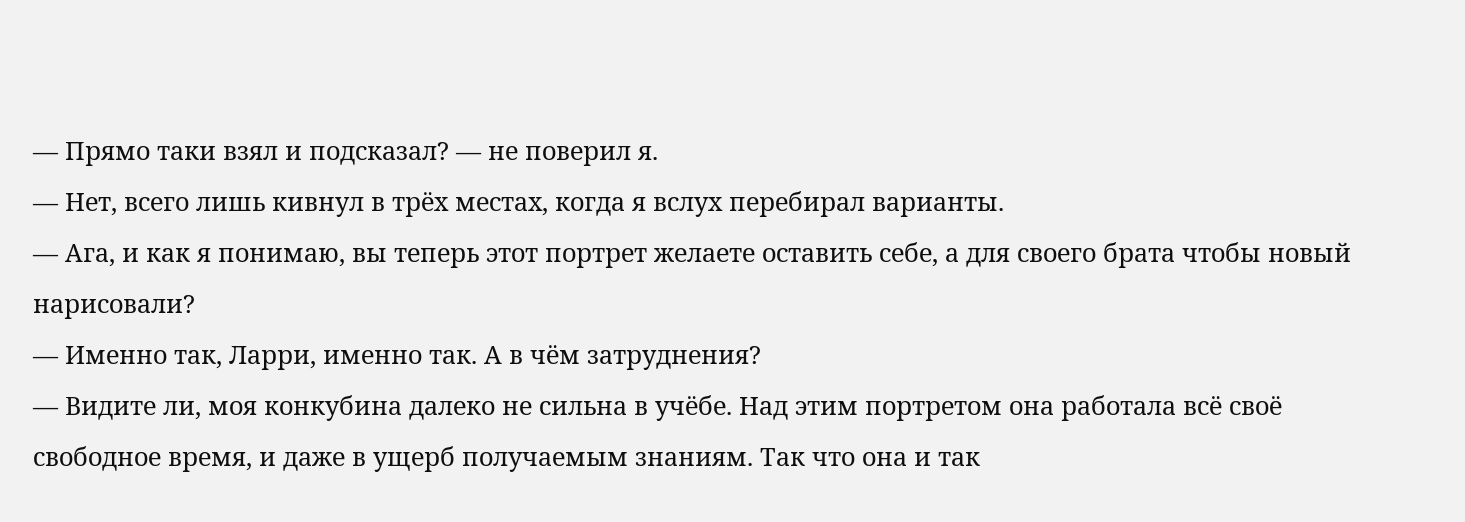— Прямо таки взял и подсказал? — не поверил я.
— Нет, всего лишь кивнул в трёх местах, когда я вслух перебирал варианты.
— Ага, и как я понимаю, вы теперь этот портрет желаете оставить себе, а для своего брата чтобы новый нарисовали?
— Именно так, Ларри, именно так. А в чём затруднения?
— Видите ли, моя конкубина далеко не сильна в учёбе. Над этим портретом она работала всё своё свободное время, и даже в ущерб получаемым знаниям. Так что она и так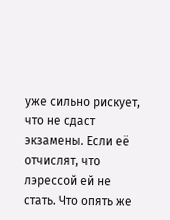уже сильно рискует, что не сдаст экзамены. Если её отчислят, что лэрессой ей не стать. Что опять же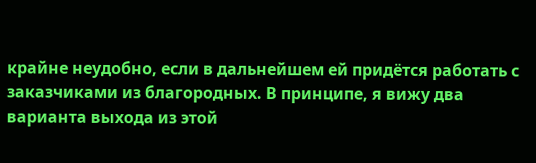крайне неудобно, если в дальнейшем ей придётся работать с заказчиками из благородных. В принципе, я вижу два варианта выхода из этой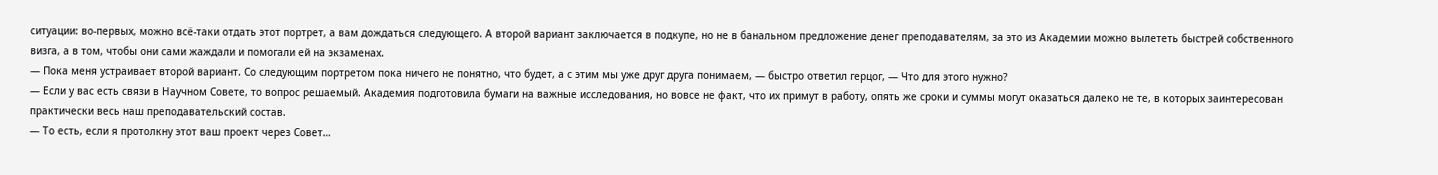ситуации: во-первых, можно всё-таки отдать этот портрет, а вам дождаться следующего. А второй вариант заключается в подкупе, но не в банальном предложение денег преподавателям, за это из Академии можно вылететь быстрей собственного визга, а в том, чтобы они сами жаждали и помогали ей на экзаменах.
— Пока меня устраивает второй вариант. Со следующим портретом пока ничего не понятно, что будет, а с этим мы уже друг друга понимаем, — быстро ответил герцог, — Что для этого нужно?
— Если у вас есть связи в Научном Совете, то вопрос решаемый. Академия подготовила бумаги на важные исследования, но вовсе не факт, что их примут в работу, опять же сроки и суммы могут оказаться далеко не те, в которых заинтересован практически весь наш преподавательский состав.
— То есть, если я протолкну этот ваш проект через Совет…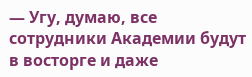— Угу, думаю, все сотрудники Академии будут в восторге и даже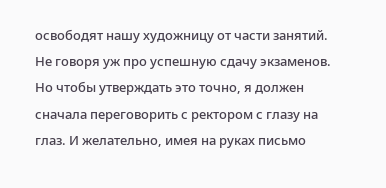освободят нашу художницу от части занятий. Не говоря уж про успешную сдачу экзаменов. Но чтобы утверждать это точно, я должен сначала переговорить с ректором с глазу на глаз. И желательно, имея на руках письмо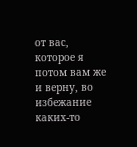от вас, которое я потом вам же и верну, во избежание каких-то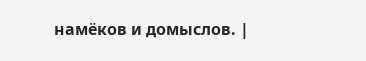намёков и домыслов. |